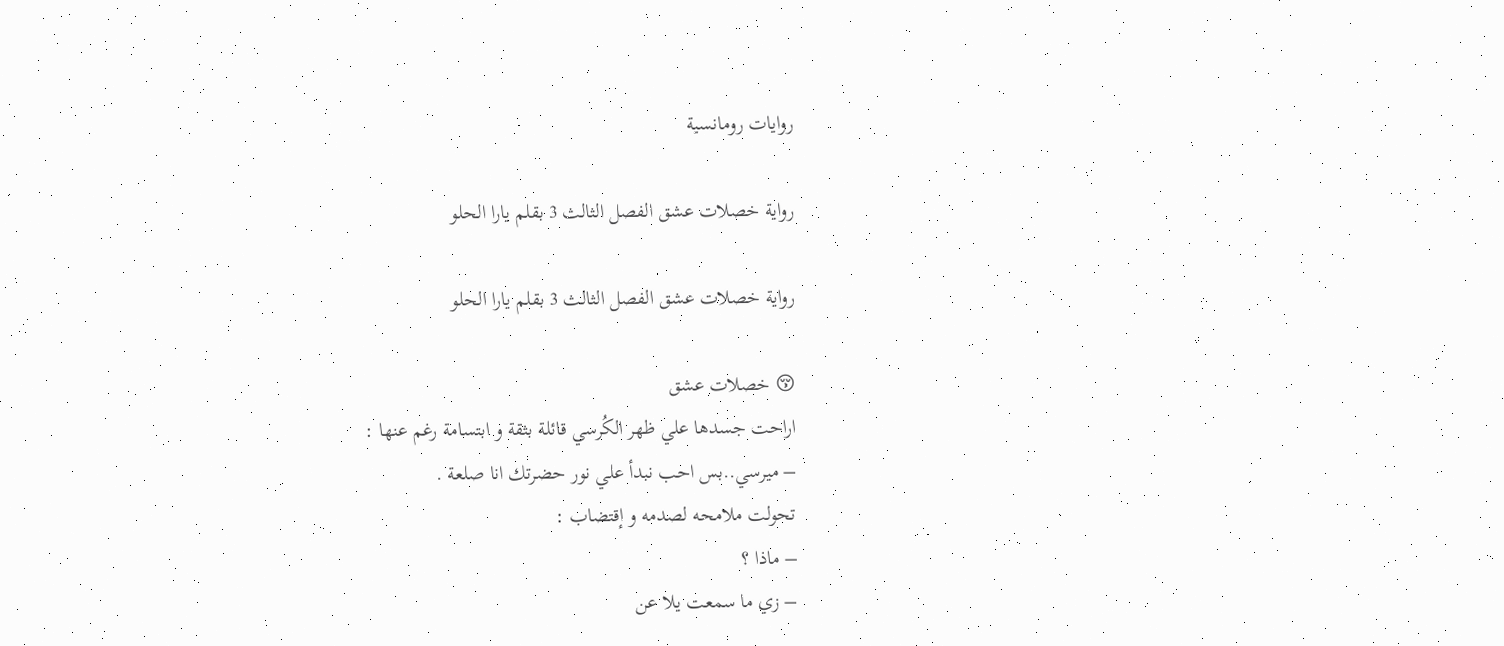روايات رومانسية

رواية خصلات عشق الفصل الثالث 3 بقلم يارا الحلو

رواية خصلات عشق الفصل الثالث 3 بقلم يارا الحلو

😚 خصلات عشق
اراحت جسدها علي ظهر الكُرسي قائلة بثقة و ابتسامة رغم عنها :
– ميرسي..بس احب نبدأ علي نور حضرتك انا صلعة .
تحولت ملامحه لصدمه و إقتضاب :
– ماذا ؟
– زي ما سمعت يلا عن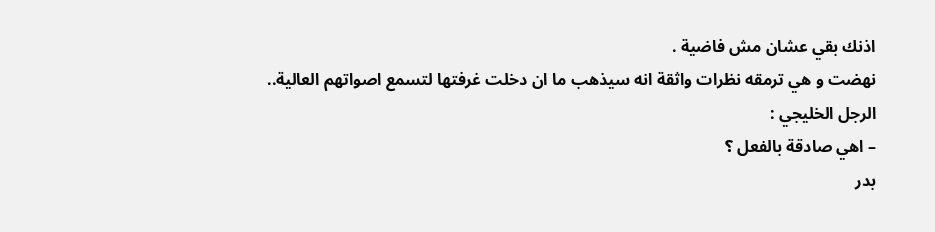اذنك بقي عشان مش فاضية .
نهضت و هي ترمقه نظرات واثقة انه سيذهب ما ان دخلت غرفتها لتسمع اصواتهم العالية..
الرجل الخليجي :
– اهي صادقة بالفعل ؟
بدر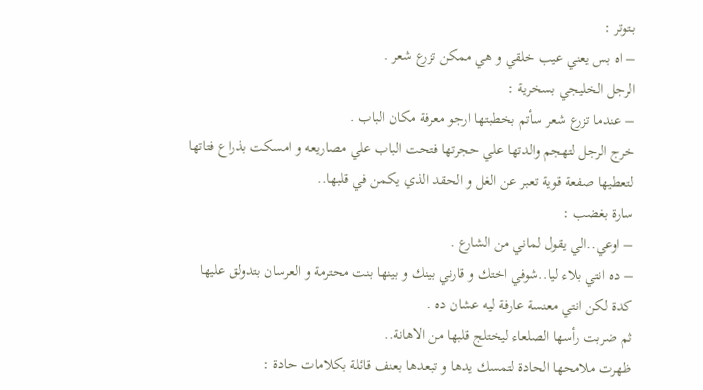بـتوتر :
– اه بس يعني عيب خلقي و هي ممكن تزرع شعر .
الرجل الخليجي بسخرية :
– عندما تزرع شعر سأتم بخطبتها ارجو معرفة مكان الباب .
خرج الرجل لتهجم والدتها علي حجرتها فتحت الباب علي مصاريعه و امسكت بذراع فتاتها لتعطيها صفعة قوية تعبر عن الغل و الحقد الذي يكمن في قلبها..
سارة بغضب :
– اوعي..الي يقول لماني من الشارع .
– ده انتي بلاء ليا..شوفي اختك و قارني بينك و بينها بنت محترمة و العرسان بتدولق عليها كدة لكن انتي معنسة عارفة ليه عشان ده .
ثم ضربت رأسها الصلعاء ليختلج قلبها من الاهانة..
ظهرت ملامحها الحادة لتمسك يدها و تبعدها بعنف قائلة بكلامات حادة :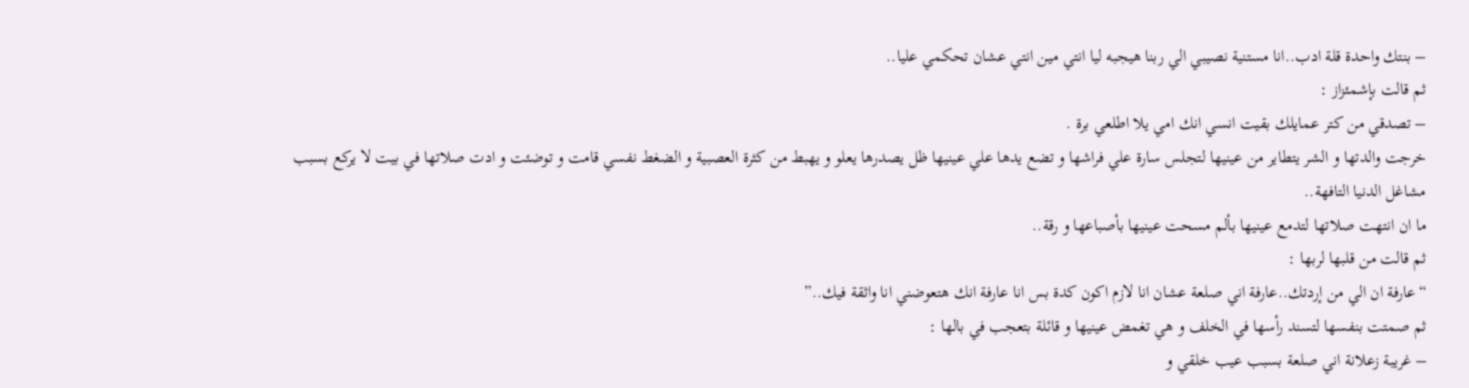– بنتك واحدة قلة ادب..انا مستنية نصيبي الي ربنا هيجبه ليا انتي مين انتي عشان تحكمي عليا..
ثم قالت بإشمئزاز :
– تصدقي من كتر عمايلك بقيت انسي انك امي يلا اطلعي برة .
خرجت والدتها و الشر يتطاير من عينيها لتجلس سارة علي فراشها و تضع يدها علي عينيها ظل يصدرها يعلو و يهبط من كثرة العصبية و الضغط نفسي قامت و توضئت و ادت صلاتها في بيت لا يركع بسبب مشاغل الدنيا التافهة..
ما ان انتهت صلاتها لتدمع عينيها بألم مسحت عينيها بأصباعها و رقة..
ثم قالت من قلبها لربها :
“عارفة ان الي من إردتك..عارفة اني صلعة عشان انا لازم اكون كدة بس انا عارفة انك هتعوضني انا واثقة فيك..”
ثم صمتت بنفسها لتسند رأسها في الخلف و هي تغمض عينيها و قائلة بتعجب في بالها :
– غريبة زعلانة اني صلعة بسبب عيب خلقي و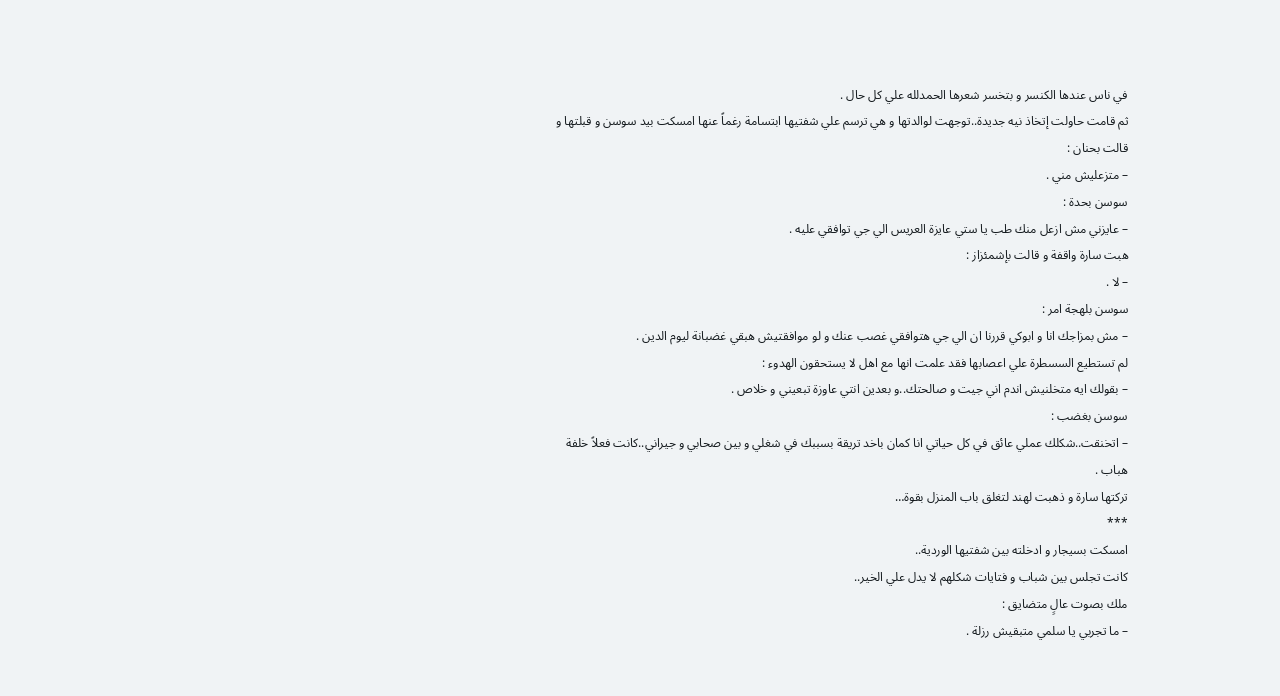في ناس عندها الكنسر و بتخسر شعرها الحمدلله علي كل حال .
ثم قامت حاولت إتخاذ نيه جديدة..توجهت لوالدتها و هي ترسم علي شفتيها ابتسامة رغماً عنها امسكت بيد سوسن و قبلتها و قالت بحنان :
– متزعليش مني .
سوسن بحدة :
– عايزني مش ازعل منك طب يا ستي عايزة العريس الي جي توافقي عليه .
هبت سارة واقفة و قالت بإشمئزاز :
– لا .
سوسن بلهجة امر :
– مش بمزاجك انا و ابوكي قررنا ان الي جي هتوافقي غصب عنك و لو موافقتيش هبقي غضبانة ليوم الدين .
لم تستطيع السسطرة علي اعصابها فقد علمت انها مع اهل لا يستحقون الهدوء :
– بقولك ايه متخلنيش اندم اني جيت و صالحتك..و بعدين انتي عاوزة تبعيني و خلاص .
سوسن بغضب :
– اتخنقت..شكلك عملي عائق في كل حياتي انا كمان باخد تريقة بسببك في شغلي و بين صحابي و جيراني..كانت فعلاً خلفة هباب .
تركتها سارة و ذهبت لهند لتغلق باب المنزل بقوة…
***
امسكت بسيجار و ادخلته بين شفتيها الوردية..
كانت تجلس بين شباب و فتايات شكلهم لا يدل علي الخير..
ملك بصوت عالٍ متضايق :
– ما تجربي يا سلمي متبقيش رزلة .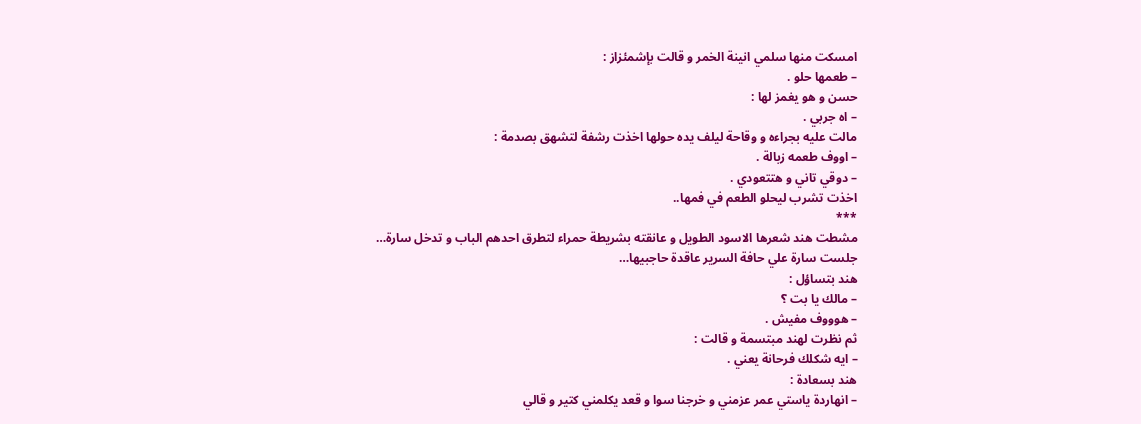امسكت منها سلمي انينة الخمر و قالت بإشمئزاز :
– طعمها حلو .
حسن و هو يغمز لها :
– اه جربي .
مالت عليه بجراءه و وقاحة ليلف يده حولها اخذت رشفة لتشهق بصدمة :
– اووف طعمه زبالة .
– دوقي تاني و هتتعودي .
اخذت تشرب ليحلو الطعم في فمها..
***
مشطت هند شعرها الاسود الطويل و عانقته بشريطة حمراء لتطرق احدهم الباب و تدخل سارة…
جلست سارة علي حافة السرير عاقدة حاجبيها…
هند بتساؤل :
– مالك يا بت ؟
– هوووف مفيش .
ثم نظرت لهند مبتسمة و قالت :
– ايه شكلك فرحانة يعني .
هند بسعادة :
– انهاردة ياستي عمر عزمني و خرجنا سوا و قعد يكلمني كتير و قالي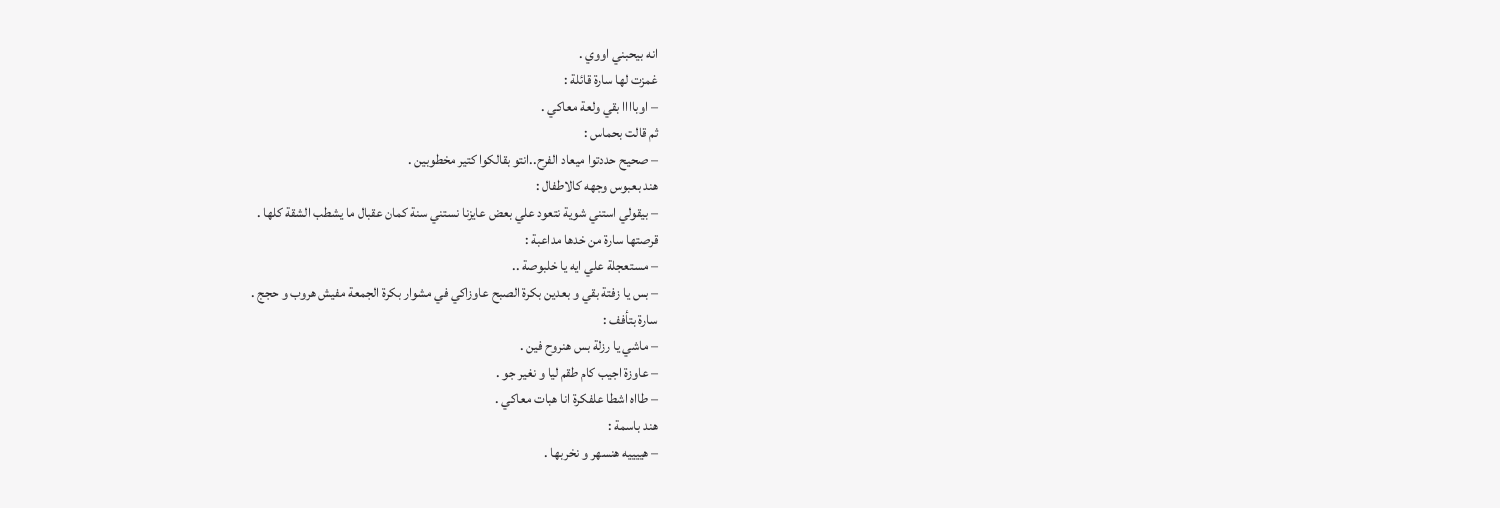انه بيحبني اووي .
غمزت لها سارة قائلة :
– اوباااا بقي ولعة معاكي .
ثم قالت بحماس :
– صحيح حددتوا ميعاد الفرح..انتو بقالكوا كتير مخطوبين .
هند بعبوس وجهه كالاطفال :
– بيقولي استني شوية نتعود علي بعض عايزنا نستني سنة كمان عقبال ما يشطب الشقة كلها .
قرصتها سارة من خدها مداعبة :
– مستعجلة علي ايه يا خلبوصة ..
– بس يا زفتة بقي و بعدين بكرة الصبح عاوزاكي في مشوار بكرة الجمعة مفيش هروب و حجج .
سارة بتأفف :
– ماشي يا رزلة بس هنروح فين .
– عاوزة اجيب كام طقم ليا و نغير جو .
– طااه اشطا علفكرة انا هبات معاكي .
هند باسمة :
– هييييه هنسهر و نخربها .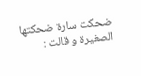ضحكت سارة ضحكتها الصغيرة و قالت :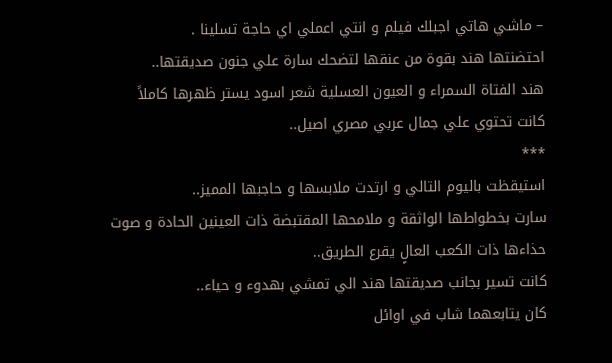– ماشي هاتي اجبلك فيلم و انتي اعملي اي حاجة تسلينا .
احتضنتها هند بقوة من عنقها لتضحك سارة علي جنون صديقتها..
هند الفتاة السمراء و العيون العسلية شعر اسود يستر ظهرها كاملاً كانت تحتوي علي جمال عربي مصري اصيل..
***
استيقظت باليوم التالي و ارتدت ملابسها و حاجبها المميز..
سارت بخطواطها الواثقة و ملامحها المقتبضة ذات العينين الحادة و صوت حذاءها ذات الكعب العالٍ يقرع الطريق..
كانت تسير بجانب صديقتها هند الي تمشي بهدوء و حياء..
كان يتابعهما شاب في اوائل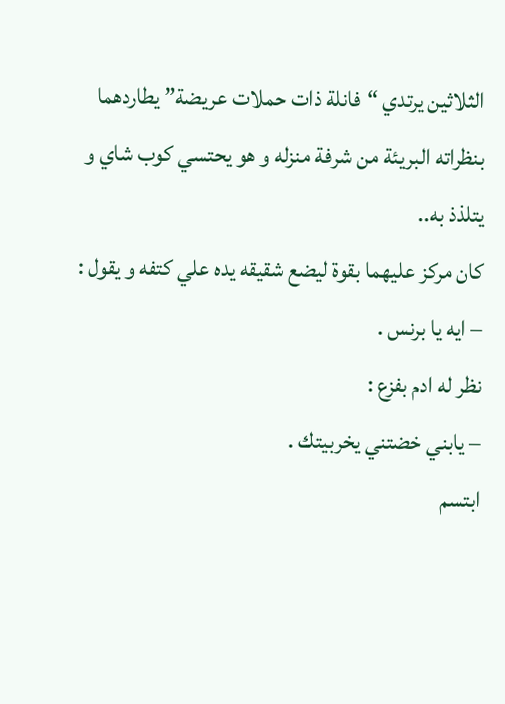الثلاثين يرتدي “فانلة ذات حملات عريضة” يطاردهما بنظراته البريئة من شرفة منزله و هو يحتسي كوب شاي و يتلذذ به..
كان مركز عليهما بقوة ليضع شقيقه يده علي كتفه و يقول :
– ايه يا برنس .
نظر له ادم بفزع :
– يابني خضتني يخربيتك .
ابتسم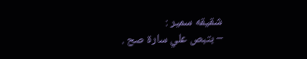شقيقه سمير :
– بتبص علي سارة صح .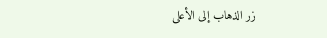زر الذهاب إلى الأعلى